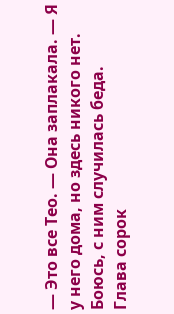— Это все Тео. — Она заплакала. — Я у него дома, но здесь никого нет. Боюсь, с ним случилась беда.
Глава сорок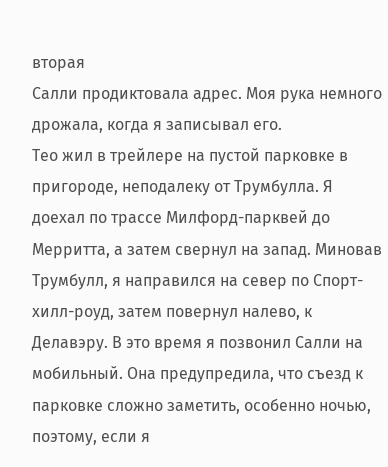вторая
Салли продиктовала адрес. Моя рука немного дрожала, когда я записывал его.
Тео жил в трейлере на пустой парковке в пригороде, неподалеку от Трумбулла. Я доехал по трассе Милфорд-парквей до Мерритта, а затем свернул на запад. Миновав Трумбулл, я направился на север по Спорт-хилл-роуд, затем повернул налево, к Делавэру. В это время я позвонил Салли на мобильный. Она предупредила, что съезд к парковке сложно заметить, особенно ночью, поэтому, если я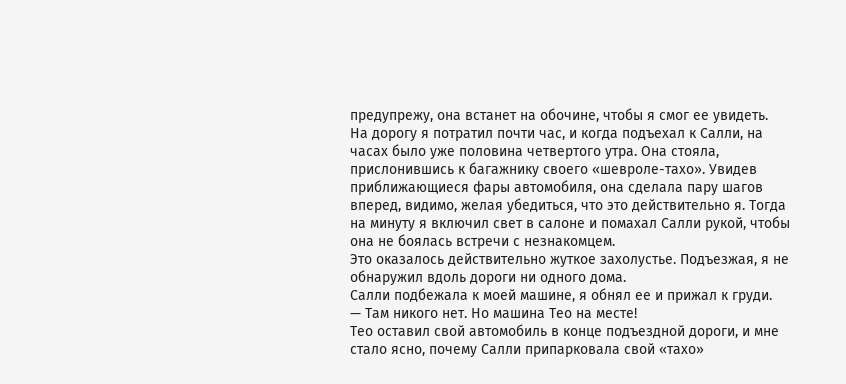предупрежу, она встанет на обочине, чтобы я смог ее увидеть.
На дорогу я потратил почти час, и когда подъехал к Салли, на часах было уже половина четвертого утра. Она стояла, прислонившись к багажнику своего «шевроле-тахо». Увидев приближающиеся фары автомобиля, она сделала пару шагов вперед, видимо, желая убедиться, что это действительно я. Тогда на минуту я включил свет в салоне и помахал Салли рукой, чтобы она не боялась встречи с незнакомцем.
Это оказалось действительно жуткое захолустье. Подъезжая, я не обнаружил вдоль дороги ни одного дома.
Салли подбежала к моей машине, я обнял ее и прижал к груди.
— Там никого нет. Но машина Тео на месте!
Тео оставил свой автомобиль в конце подъездной дороги, и мне стало ясно, почему Салли припарковала свой «тахо»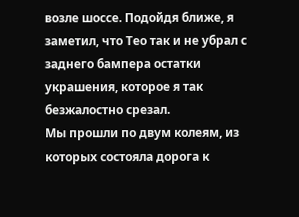возле шоссе. Подойдя ближе, я заметил, что Тео так и не убрал с заднего бампера остатки украшения, которое я так безжалостно срезал.
Мы прошли по двум колеям, из которых состояла дорога к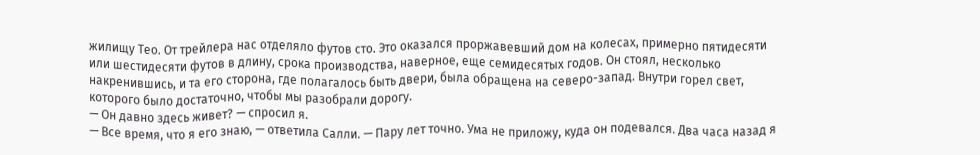жилищу Тео. От трейлера нас отделяло футов сто. Это оказался проржавевший дом на колесах, примерно пятидесяти или шестидесяти футов в длину, срока производства, наверное, еще семидесятых годов. Он стоял, несколько накренившись, и та его сторона, где полагалось быть двери, была обращена на северо-запад. Внутри горел свет, которого было достаточно, чтобы мы разобрали дорогу.
— Он давно здесь живет? — спросил я.
— Все время, что я его знаю, — ответила Салли. — Пару лет точно. Ума не приложу, куда он подевался. Два часа назад я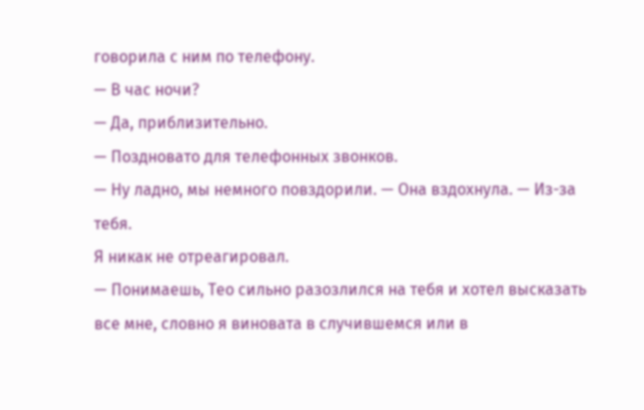говорила с ним по телефону.
— В час ночи?
— Да, приблизительно.
— Поздновато для телефонных звонков.
— Ну ладно, мы немного повздорили. — Она вздохнула. — Из-за тебя.
Я никак не отреагировал.
— Понимаешь, Тео сильно разозлился на тебя и хотел высказать все мне, словно я виновата в случившемся или в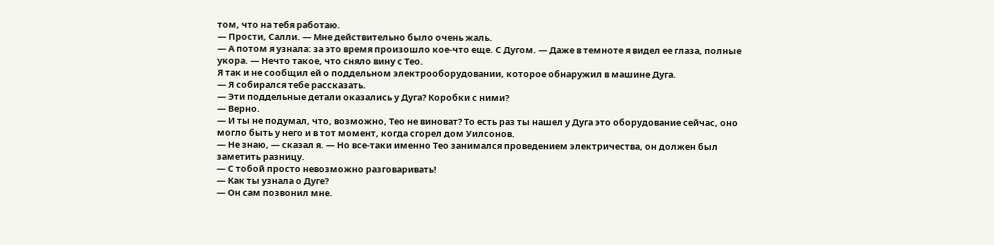том, что на тебя работаю.
— Прости, Салли. — Мне действительно было очень жаль.
— А потом я узнала: за это время произошло кое-что еще. С Дугом. — Даже в темноте я видел ее глаза, полные укора. — Нечто такое, что сняло вину с Тео.
Я так и не сообщил ей о поддельном электрооборудовании, которое обнаружил в машине Дуга.
— Я собирался тебе рассказать.
— Эти поддельные детали оказались у Дуга? Коробки с ними?
— Верно.
— И ты не подумал, что, возможно, Тео не виноват? То есть раз ты нашел у Дуга это оборудование сейчас, оно могло быть у него и в тот момент, когда сгорел дом Уилсонов.
— Не знаю, — сказал я. — Но все-таки именно Тео занимался проведением электричества, он должен был заметить разницу.
— С тобой просто невозможно разговаривать!
— Как ты узнала о Дуге?
— Он сам позвонил мне.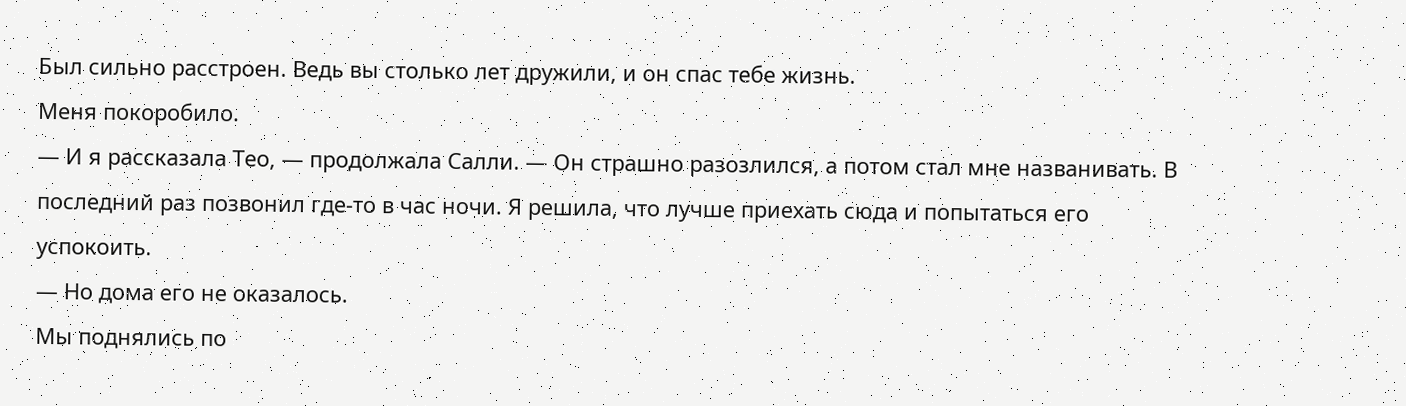Был сильно расстроен. Ведь вы столько лет дружили, и он спас тебе жизнь.
Меня покоробило.
— И я рассказала Тео, — продолжала Салли. — Он страшно разозлился, а потом стал мне названивать. В последний раз позвонил где-то в час ночи. Я решила, что лучше приехать сюда и попытаться его успокоить.
— Но дома его не оказалось.
Мы поднялись по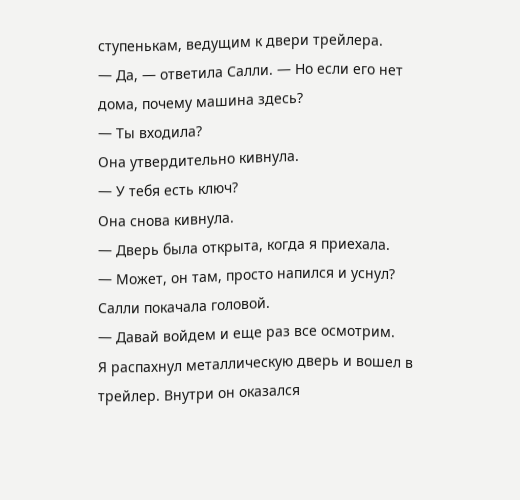ступенькам, ведущим к двери трейлера.
— Да, — ответила Салли. — Но если его нет дома, почему машина здесь?
— Ты входила?
Она утвердительно кивнула.
— У тебя есть ключ?
Она снова кивнула.
— Дверь была открыта, когда я приехала.
— Может, он там, просто напился и уснул?
Салли покачала головой.
— Давай войдем и еще раз все осмотрим.
Я распахнул металлическую дверь и вошел в трейлер. Внутри он оказался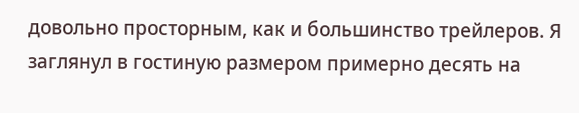довольно просторным, как и большинство трейлеров. Я заглянул в гостиную размером примерно десять на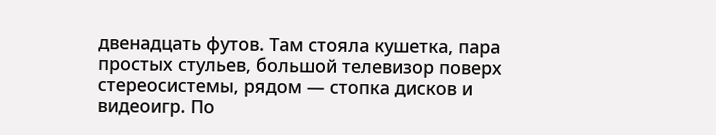двенадцать футов. Там стояла кушетка, пара простых стульев, большой телевизор поверх стереосистемы, рядом — стопка дисков и видеоигр. По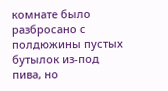комнате было разбросано с полдюжины пустых бутылок из-под пива, но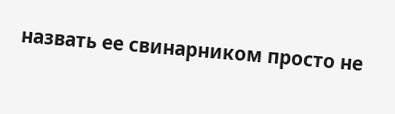назвать ее свинарником просто не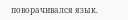поворачивался язык.